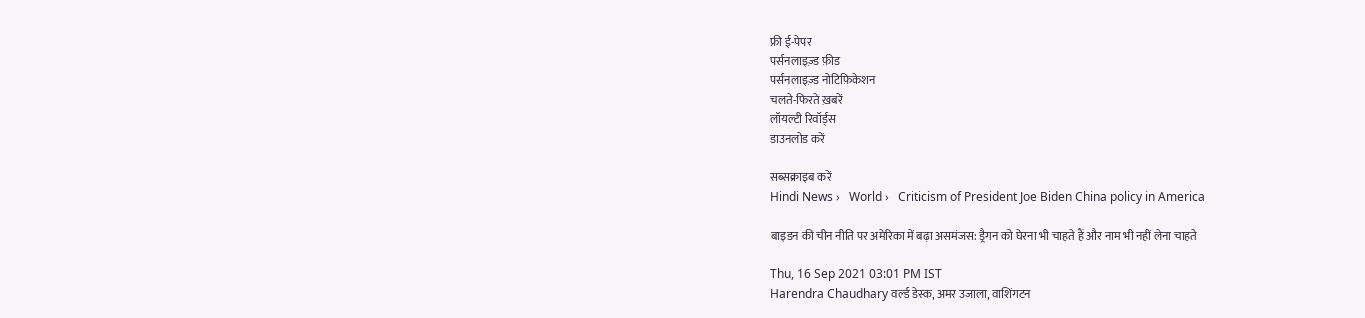फ्री ई-पेपर
पर्सनलाइज़्ड फ़ीड
पर्सनलाइज़्ड नोटिफ़िकेशन
चलते-फिरते ख़बरें
लॉयल्टी रिवॉर्ड्स
डाउनलोड करें

सब्सक्राइब करें
Hindi News ›   World ›   Criticism of President Joe Biden China policy in America

बाइडन की चीन नीति पर अमेरिका में बढ़ा असमंजस: ड्रैगन को घेरना भी चाहते हैं और नाम भी नहीं लेना चाहते

Thu, 16 Sep 2021 03:01 PM IST
Harendra Chaudhary वर्ल्ड डेस्क, अमर उजाला, वाशिंगटन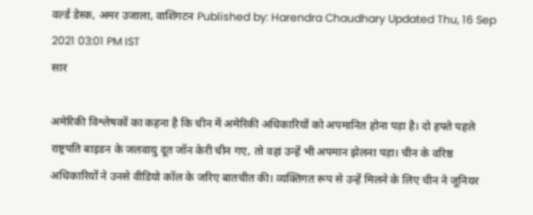वर्ल्ड डेस्क, अमर उजाला, वाशिंगटन Published by: Harendra Chaudhary Updated Thu, 16 Sep 2021 03:01 PM IST
सार

अमेरिकी विश्लेषकों का कहना है कि चीन में अमेरिकी अधिकारियों को अपमानित होना पड़ा है। दो हफ्ते पहले राष्ट्रपति बाइडन के जलवायु दूत जॉन केरी चीन गए, तो वहां उन्हें भी अपमान झेलना पड़ा। चीन के वरिष्ठ अधिकारियों ने उनसे वीडियो कॉल के जरिए बातचीत की। व्यक्तिगत रूप से उन्हें मिलने के लिए चीन ने जूनियर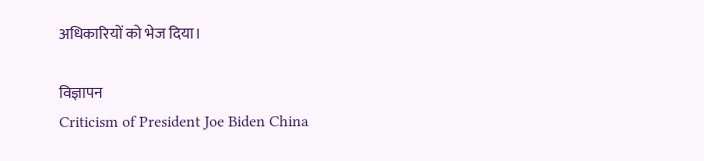अधिकारियों को भेज दिया।

विज्ञापन
Criticism of President Joe Biden China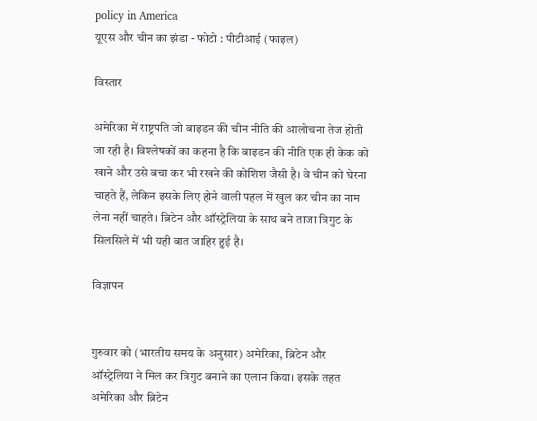policy in America
यूएस और चीन का झंडा - फोटो : पीटीआई (फाइल)

विस्तार

अमेरिका में राष्ट्रपति जो बाइडन की चीन नीति की आलोचना तेज होती जा रही है। विश्लेषकों का कहना है कि बाइडन की नीति एक ही केक को खाने और उसे बचा कर भी रखने की कोशिश जैसी है। वे चीन को घेरना चाहते हैं, लेकिन इसके लिए होने वाली पहल में खुल कर चीन का नाम लेना नहीं चाहते। ब्रिटेन और ऑस्ट्रेलिया के साथ बने ताजा त्रिगुट के सिलसिले में भी यही बात जाहिर हुई है।

विज्ञापन


गुरुवार को (भारतीय समय के अनुसार) अमेरिका, ब्रिटेन और ऑस्ट्रेलिया ने मिल कर त्रिगुट बनाने का एलान किया। इसके तहत अमेरिका और ब्रिटेन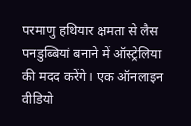परमाणु हथियार क्षमता से लैस पनडुब्बियां बनाने में ऑस्ट्रेलिया की मदद करेंगे। एक ऑनलाइन वीडियो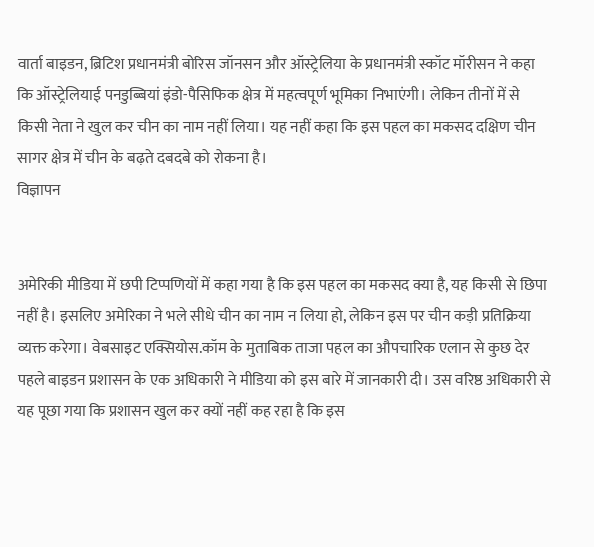वार्ता बाइडन, ब्रिटिश प्रधानमंत्री बोरिस जॉनसन और ऑस्ट्रेलिया के प्रधानमंत्री स्कॉट मॉरीसन ने कहा कि ऑस्ट्रेलियाई पनडुब्बियां इंडो-पैसिफिक क्षेत्र में महत्वपूर्ण भूमिका निभाएंगी। लेकिन तीनों में से किसी नेता ने खुल कर चीन का नाम नहीं लिया। यह नहीं कहा कि इस पहल का मकसद दक्षिण चीन सागर क्षेत्र में चीन के बढ़ते दबदबे को रोकना है।
विज्ञापन


अमेरिकी मीडिया में छपी टिप्पणियों में कहा गया है कि इस पहल का मकसद क्या है, यह किसी से छिपा नहीं है। इसलिए अमेरिका ने भले सीधे चीन का नाम न लिया हो, लेकिन इस पर चीन कड़ी प्रतिक्रिया व्यक्त करेगा। वेबसाइट एक्सियोस.कॉम के मुताबिक ताजा पहल का औपचारिक एलान से कुछ देर पहले बाइडन प्रशासन के एक अधिकारी ने मीडिया को इस बारे में जानकारी दी। उस वरिष्ठ अधिकारी से यह पूछा गया कि प्रशासन खुल कर क्यों नहीं कह रहा है कि इस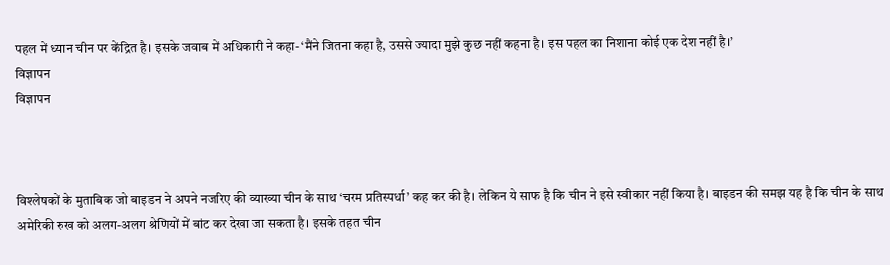पहल में ध्यान चीन पर केंद्रित है। इसके जवाब में अधिकारी ने कहा- ‘मैंने जितना कहा है, उससे ज्यादा मुझे कुछ नहीं कहना है। इस पहल का निशाना कोई एक देश नहीं है।’
विज्ञापन
विज्ञापन



विश्लेषकों के मुताबिक जो बाइडन ने अपने नजरिए की व्याख्या चीन के साथ ‘चरम प्रतिस्पर्धा’ कह कर की है। लेकिन ये साफ है कि चीन ने इसे स्वीकार नहीं किया है। बाइडन की समझ यह है कि चीन के साथ अमेरिकी रुख को अलग-अलग श्रेणियों में बांट कर देखा जा सकता है। इसके तहत चीन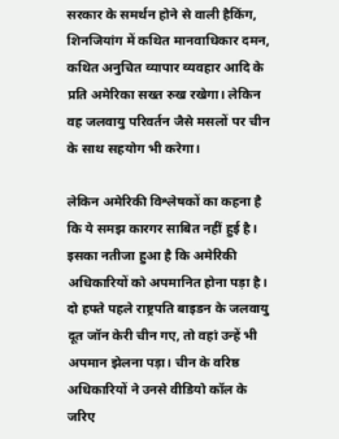सरकार के समर्थन होने से वाली हैकिंग, शिनजियांग में कथित मानवाधिकार दमन, कथित अनुचित व्यापार व्यवहार आदि के प्रति अमेरिका सख्त रुख रखेगा। लेकिन वह जलवायु परिवर्तन जैसे मसलों पर चीन के साथ सहयोग भी करेगा।

लेकिन अमेरिकी विश्लेषकों का कहना है कि ये समझ कारगर साबित नहीं हुई है। इसका नतीजा हुआ है कि अमेरिकी अधिकारियों को अपमानित होना पड़ा है। दो हफ्ते पहले राष्ट्रपति बाइडन के जलवायु दूत जॉन केरी चीन गए, तो वहां उन्हें भी अपमान झेलना पड़ा। चीन के वरिष्ठ अधिकारियों ने उनसे वीडियो कॉल के जरिए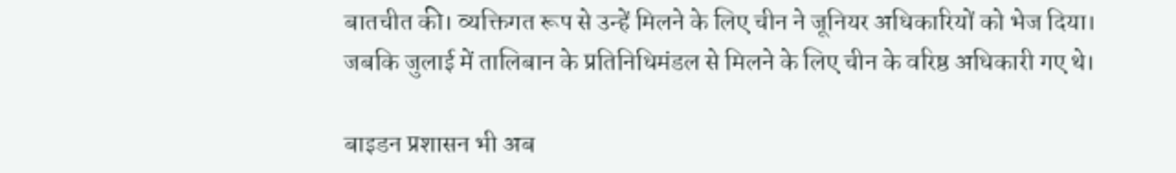बातचीत की। व्यक्तिगत रूप से उन्हें मिलने के लिए चीन ने जूनियर अधिकारियों को भेज दिया। जबकि जुलाई में तालिबान के प्रतिनिधिमंडल से मिलने के लिए चीन के वरिष्ठ अधिकारी गए थे।

बाइडन प्रशासन भी अब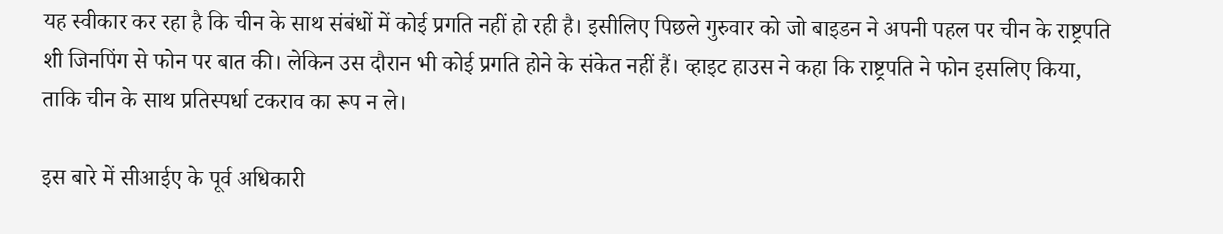यह स्वीकार कर रहा है कि चीन के साथ संबंधों में कोई प्रगति नहीं हो रही है। इसीलिए पिछले गुरुवार को जो बाइडन ने अपनी पहल पर चीन के राष्ट्रपति शी जिनपिंग से फोन पर बात की। लेकिन उस दौरान भी कोई प्रगति होने के संकेत नहीं हैं। व्हाइट हाउस ने कहा कि राष्ट्रपति ने फोन इसलिए किया, ताकि चीन के साथ प्रतिस्पर्धा टकराव का रूप न ले।

इस बारे में सीआईए के पूर्व अधिकारी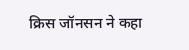क्रिस जॉनसन ने कहा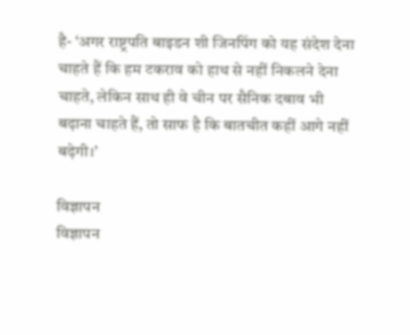है- ‘अगर राष्ट्रपति बाइडन शी जिनपिंग को यह संदेश देना चाहते हैं कि हम टकराव को हाथ से नहीं निकलने देना चाहते, लेकिन साथ ही वे चीन पर सैनिक दबाव भी बढ़ाना चाहते हैं, तो साफ है कि बातचीत कहीं आगे नहीं बढ़ेगी।’

विज्ञापन
विज्ञापन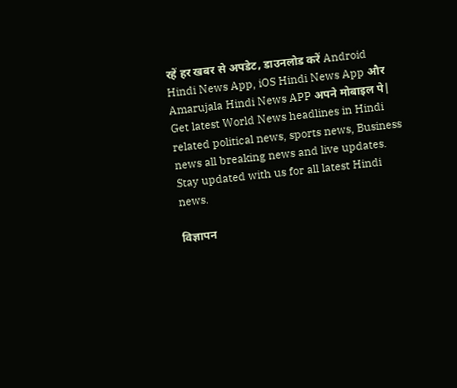रहें हर खबर से अपडेट, डाउनलोड करें Android Hindi News App, iOS Hindi News App और Amarujala Hindi News APP अपने मोबाइल पे|
Get latest World News headlines in Hindi related political news, sports news, Business news all breaking news and live updates. Stay updated with us for all latest Hindi news.

विज्ञापन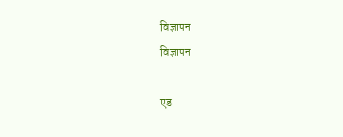विज्ञापन
विज्ञापन

एड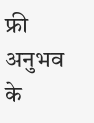फ्री अनुभव के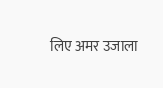लिए अमर उजाला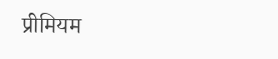प्रीमियम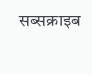सब्सक्राइब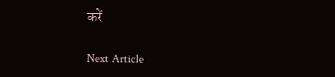करें

Next Article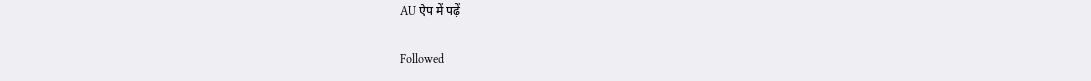AU ऐप में पढ़ें

Followed